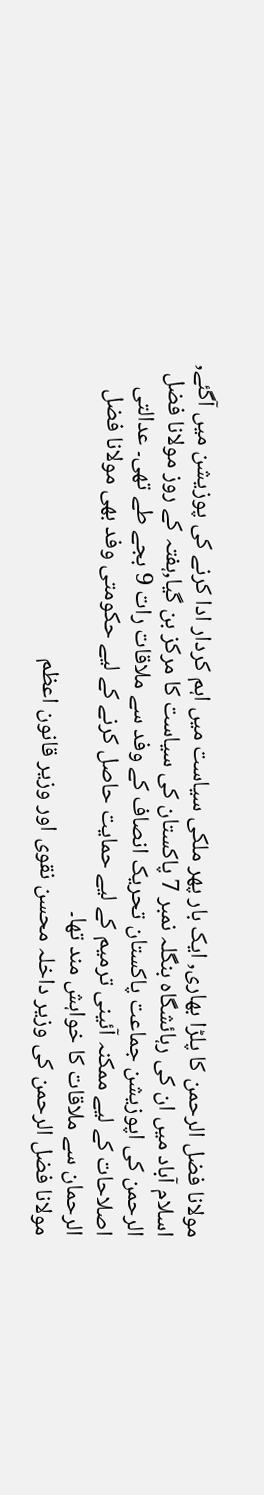مولانا فضل الرحمن کا پلڑا بھاری, ایک بار پھر ملکی سیاست میں اہم کردار ادا کرنے کی پوزیشن میں آگئے, اسلام آباد میں ان کی رہائشگاہ بنگلہ نمبر 7 پاکستان کی سیاست کا مرکز بن گیا,ہفتہ کے روز مولانا فضل الرحمن کی اپوزیشن جماعت پاکستان تحریک انصاف کے وفد سے ملاقات رات 9 بجے طے تھی۔ عدالتی اصلاحات کے لیے ممکنہ آئینی ترمیم کے لیے حمایت حاصل کرنے کے لیے حکومتی وفد بھی مولانا فضل الرحمان سے ملاقات کا خواہش مند تھا۔
مولانا فضل الرحمن کی وزیر داخلہ محسن نقوی اور وزیر قانون اعظم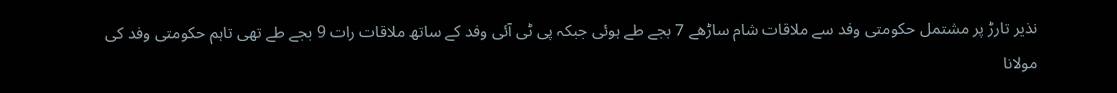نذیر تارڑ پر مشتمل حکومتی وفد سے ملاقات شام ساڑھے 7 بجے طے ہوئی جبکہ پی ٹی آئی وفد کے ساتھ ملاقات رات 9 بجے طے تھی تاہم حکومتی وفد کی مولانا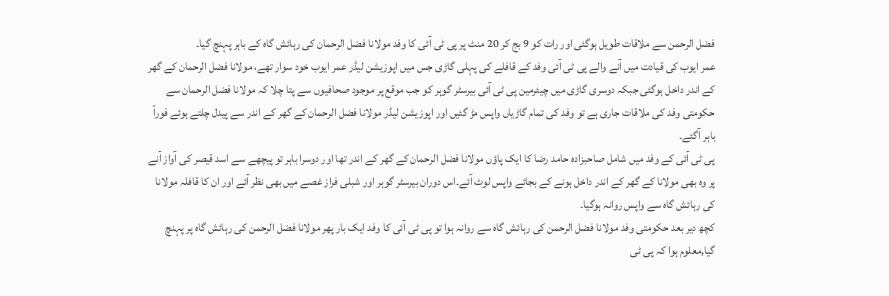فضل الرحمن سے ملاقات طویل ہوگئی اور رات کو 9 بج کر 20 منٹ پر پی ٹی آئی کا وفد مولانا فضل الرحمان کی رہائش گاہ کے باہر پہنچ گیا۔
عمر ایوب کی قیادت میں آنے والے پی ٹی آئی وفد کے قافلے کی پہلی گاڑی جس میں اپوزیشن لیڈر عمر ایوب خود سوار تھے، مولانا فضل الرحمان کے گھر کے اندر داخل ہوگئی جبکہ دوسری گاڑی میں چیئرمین پی ٹی آئی بیرسٹر گوہر کو جب موقع پر موجود صحافیوں سے پتا چلا کہ مولانا فضل الرحمان سے حکومتی وفد کی ملاقات جاری ہے تو وفد کی تمام گاڑیاں واپس مڑ گئیں اور اپوزیشن لیڈر مولانا فضل الرحمان کے گھر کے اندر سے پیدل چلتے ہوئے فوراً باہر آگئے۔
پی ٹی آئی کے وفد میں شامل صاحبزادہ حامد رضا کا ایک پاؤں مولانا فضل الرحمان کے گھر کے اندر تھا اور دوسرا باہر تو پیچھے سے اسد قیصر کی آواز آنے پر وہ بھی مولانا کے گھر کے اندر داخل ہونے کے بجائے واپس لوٹ آئے۔اس دوران بیرسٹر گوہر اور شبلی فراز غصے میں بھی نظر آئے اور ان کا قافلہ مولانا کی رہائش گاہ سے واپس روانہ ہوگیا۔
کچھ دیر بعد حکومتی وفد مولانا فضل الرحمن کی رہائش گاہ سے روانہ ہوا تو پی ٹی آئی کا وفد ایک بار پھر مولانا فضل الرحمن کی رہائش گاہ پر پہنچ گیا,معلوم ہوا کہ پی ٹی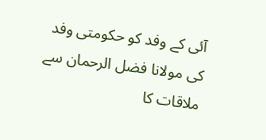آئی کے وفد کو حکومتی وفد کی مولانا فضل الرحمان سے ملاقات کا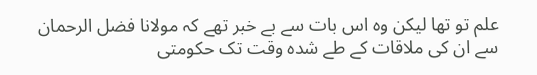علم تو تھا لیکن وہ اس بات سے بے خبر تھے کہ مولانا فضل الرحمان سے ان کی ملاقات کے طے شدہ وقت تک حکومتی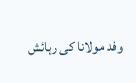وفد مولانا کی رہائش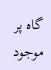گاہ پر موجود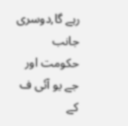رہے گا,دوسری جانب حکومت اور جے یو آئی ف کے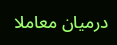درمیان معاملا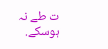ت طے نہ ہوسکے.